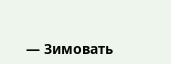— Зимовать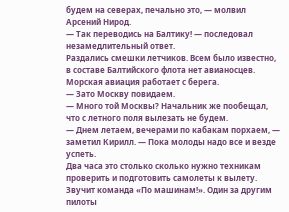будем на северах, печально это, — молвил Арсений Нирод.
— Так переводись на Балтику! — последовал незамедлительный ответ.
Раздались смешки летчиков. Всем было известно, в составе Балтийского флота нет авианосцев. Морская авиация работает с берега.
— Зато Москву повидаем.
— Много той Москвы? Начальник же пообещал, что с летного поля вылезать не будем.
— Днем летаем, вечерами по кабакам порхаем, — заметил Кирилл. — Пока молоды надо все и везде успеть.
Два часа это столько сколько нужно техникам проверить и подготовить самолеты к вылету. Звучит команда «По машинам!». Один за другим пилоты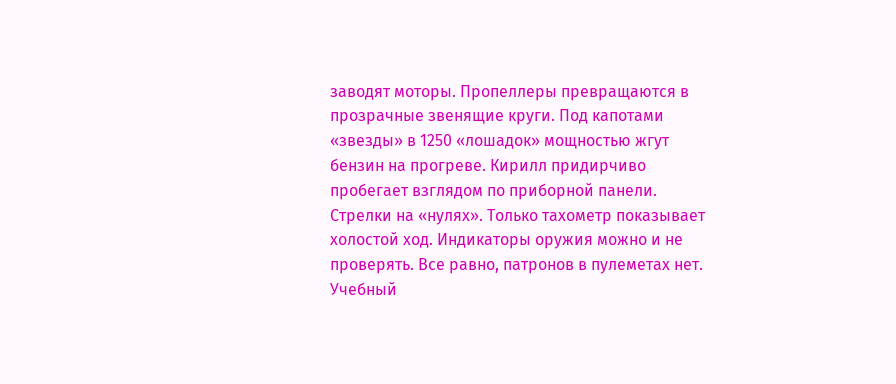заводят моторы. Пропеллеры превращаются в прозрачные звенящие круги. Под капотами «звезды» в 1250 «лошадок» мощностью жгут бензин на прогреве. Кирилл придирчиво пробегает взглядом по приборной панели. Стрелки на «нулях». Только тахометр показывает холостой ход. Индикаторы оружия можно и не проверять. Все равно, патронов в пулеметах нет. Учебный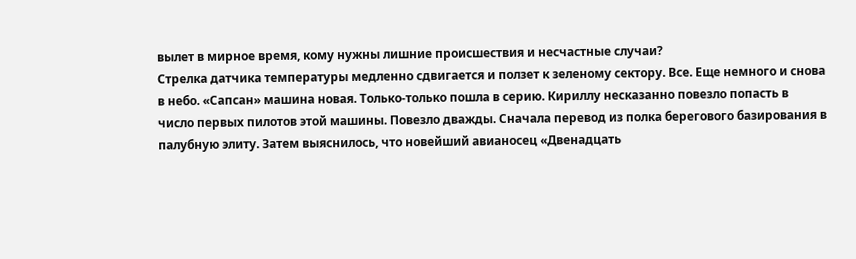вылет в мирное время, кому нужны лишние происшествия и несчастные случаи?
Стрелка датчика температуры медленно сдвигается и ползет к зеленому сектору. Все. Еще немного и снова в небо. «Сапсан» машина новая. Только-только пошла в серию. Кириллу несказанно повезло попасть в число первых пилотов этой машины. Повезло дважды. Сначала перевод из полка берегового базирования в палубную элиту. Затем выяснилось, что новейший авианосец «Двенадцать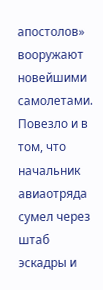апостолов» вооружают новейшими самолетами.
Повезло и в том, что начальник авиаотряда сумел через штаб эскадры и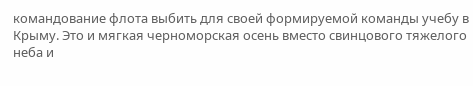командование флота выбить для своей формируемой команды учебу в Крыму. Это и мягкая черноморская осень вместо свинцового тяжелого неба и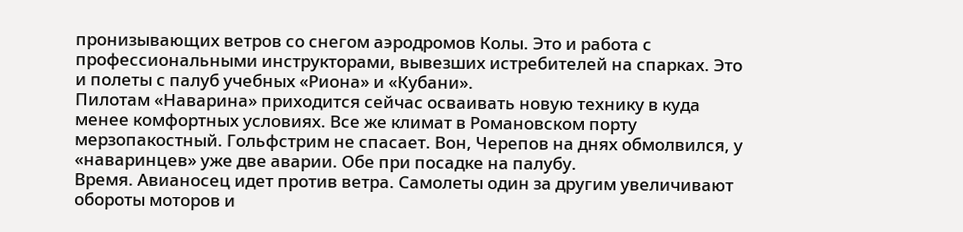пронизывающих ветров со снегом аэродромов Колы. Это и работа с профессиональными инструкторами, вывезших истребителей на спарках. Это и полеты с палуб учебных «Риона» и «Кубани».
Пилотам «Наварина» приходится сейчас осваивать новую технику в куда менее комфортных условиях. Все же климат в Романовском порту мерзопакостный. Гольфстрим не спасает. Вон, Черепов на днях обмолвился, у «наваринцев» уже две аварии. Обе при посадке на палубу.
Время. Авианосец идет против ветра. Самолеты один за другим увеличивают обороты моторов и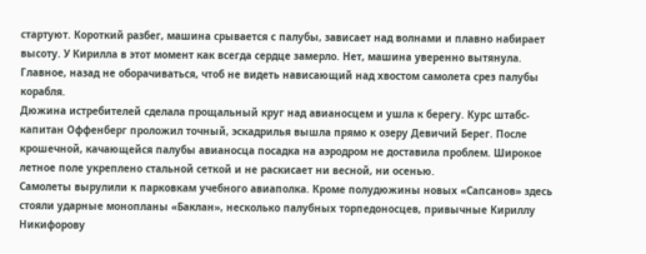стартуют. Короткий разбег, машина срывается с палубы, зависает над волнами и плавно набирает высоту. У Кирилла в этот момент как всегда сердце замерло. Нет, машина уверенно вытянула. Главное, назад не оборачиваться, чтоб не видеть нависающий над хвостом самолета срез палубы корабля.
Дюжина истребителей сделала прощальный круг над авианосцем и ушла к берегу. Курс штабс-капитан Оффенберг проложил точный, эскадрилья вышла прямо к озеру Девичий Берег. После крошечной, качающейся палубы авианосца посадка на аэродром не доставила проблем. Широкое летное поле укреплено стальной сеткой и не раскисает ни весной, ни осенью.
Самолеты вырулили к парковкам учебного авиаполка. Кроме полудюжины новых «Сапсанов» здесь стояли ударные монопланы «Баклан», несколько палубных торпедоносцев, привычные Кириллу Никифорову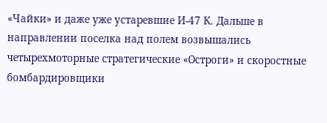«Чайки» и даже уже устаревшие И-47 К. Дальше в направлении поселка над полем возвышались четырехмоторные стратегические «Остроги» и скоростные бомбардировщики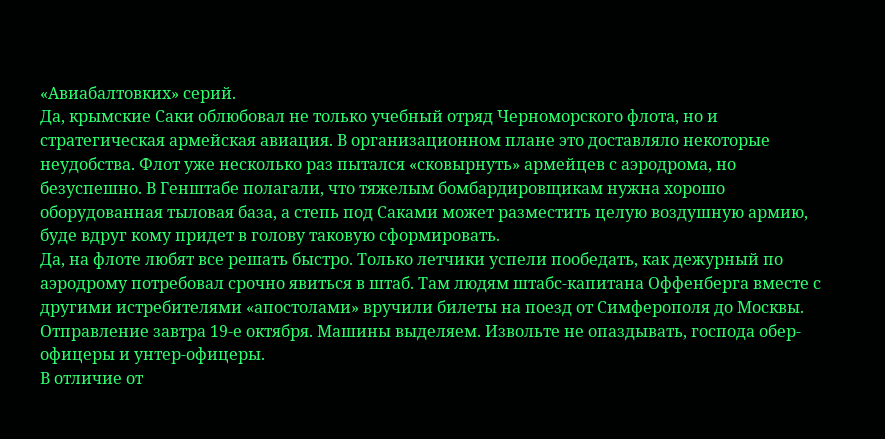«Авиабалтовких» серий.
Да, крымские Саки облюбовал не только учебный отряд Черноморского флота, но и стратегическая армейская авиация. В организационном плане это доставляло некоторые неудобства. Флот уже несколько раз пытался «сковырнуть» армейцев с аэродрома, но безуспешно. В Генштабе полагали, что тяжелым бомбардировщикам нужна хорошо оборудованная тыловая база, а степь под Саками может разместить целую воздушную армию, буде вдруг кому придет в голову таковую сформировать.
Да, на флоте любят все решать быстро. Только летчики успели пообедать, как дежурный по аэродрому потребовал срочно явиться в штаб. Там людям штабс-капитана Оффенберга вместе с другими истребителями «апостолами» вручили билеты на поезд от Симферополя до Москвы. Отправление завтра 19-е октября. Машины выделяем. Извольте не опаздывать, господа обер-офицеры и унтер-офицеры.
В отличие от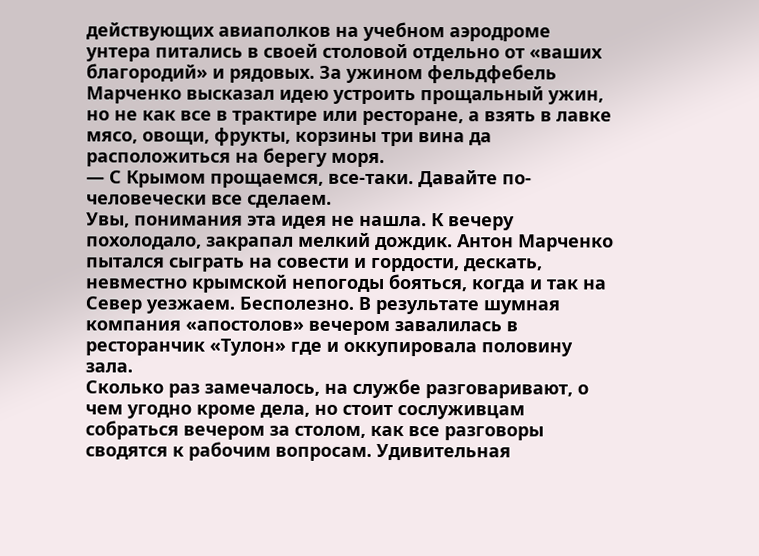действующих авиаполков на учебном аэродроме унтера питались в своей столовой отдельно от «ваших благородий» и рядовых. За ужином фельдфебель Марченко высказал идею устроить прощальный ужин, но не как все в трактире или ресторане, а взять в лавке мясо, овощи, фрукты, корзины три вина да расположиться на берегу моря.
— С Крымом прощаемся, все-таки. Давайте по-человечески все сделаем.
Увы, понимания эта идея не нашла. К вечеру похолодало, закрапал мелкий дождик. Антон Марченко пытался сыграть на совести и гордости, дескать, невместно крымской непогоды бояться, когда и так на Север уезжаем. Бесполезно. В результате шумная компания «апостолов» вечером завалилась в ресторанчик «Тулон» где и оккупировала половину зала.
Сколько раз замечалось, на службе разговаривают, о чем угодно кроме дела, но стоит сослуживцам собраться вечером за столом, как все разговоры сводятся к рабочим вопросам. Удивительная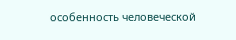особенность человеческой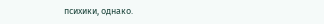психики, однако.